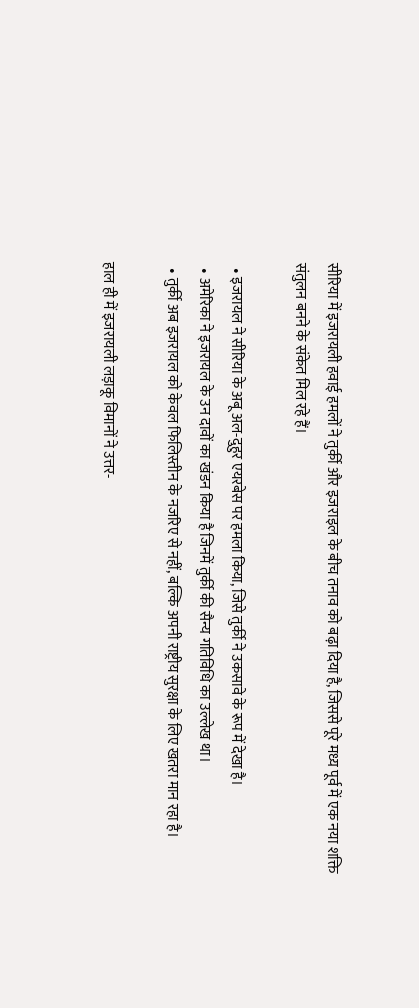सीरिया में इजरायली हवाई हमलों ने तुर्की और इजराइल के बीच तनाव को बढ़ा दिया है, जिससे पूरे मध्य पूर्व में एक नया शक्ति संतुलन बनने के संकेत मिल रहे हैं।

  • इजरायल ने सीरिया के अबू अल-दुहुर एयरबेस पर हमला किया, जिसे तुर्की ने उकसावे के रूप में देखा है।
  • अमेरिका ने इजरायल के उन दावों का खंडन किया है जिनमें तुर्की की सैन्य गतिविधि का उल्लेख था।
  • तुर्की अब इजरायल को केवल फिलिस्तीन के नजरिए से नहीं, बल्कि अपनी राष्ट्रीय सुरक्षा के लिए खतरा मान रहा है।

हाल ही में इजरायली लड़ाकू विमानों ने उत्तर-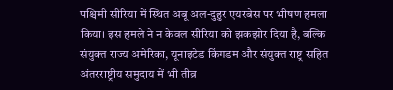पश्चिमी सीरिया में स्थित अबू अल-दुहुर एयरबेस पर भीषण हमला किया। इस हमले ने न केवल सीरिया को झकझोर दिया है, बल्कि संयुक्त राज्य अमेरिका, यूनाइटेड किंगडम और संयुक्त राष्ट्र सहित अंतरराष्ट्रीय समुदाय में भी तीव्र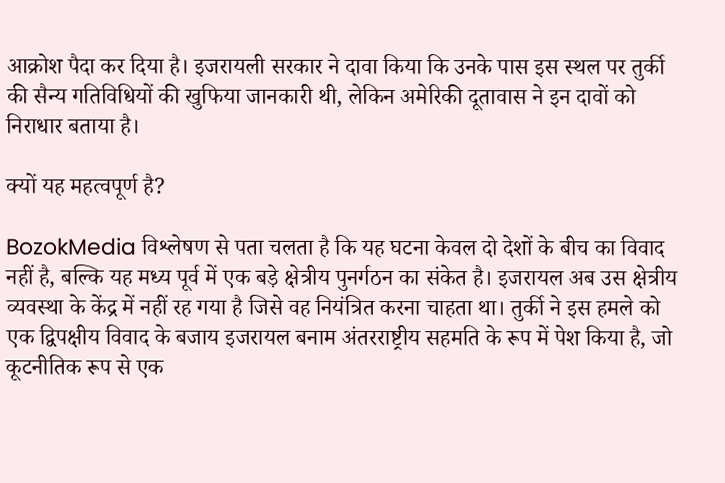आक्रोश पैदा कर दिया है। इजरायली सरकार ने दावा किया कि उनके पास इस स्थल पर तुर्की की सैन्य गतिविधियों की खुफिया जानकारी थी, लेकिन अमेरिकी दूतावास ने इन दावों को निराधार बताया है।

क्यों यह महत्वपूर्ण है?

BozokMedia विश्लेषण से पता चलता है कि यह घटना केवल दो देशों के बीच का विवाद नहीं है, बल्कि यह मध्य पूर्व में एक बड़े क्षेत्रीय पुनर्गठन का संकेत है। इजरायल अब उस क्षेत्रीय व्यवस्था के केंद्र में नहीं रह गया है जिसे वह नियंत्रित करना चाहता था। तुर्की ने इस हमले को एक द्विपक्षीय विवाद के बजाय इजरायल बनाम अंतरराष्ट्रीय सहमति के रूप में पेश किया है, जो कूटनीतिक रूप से एक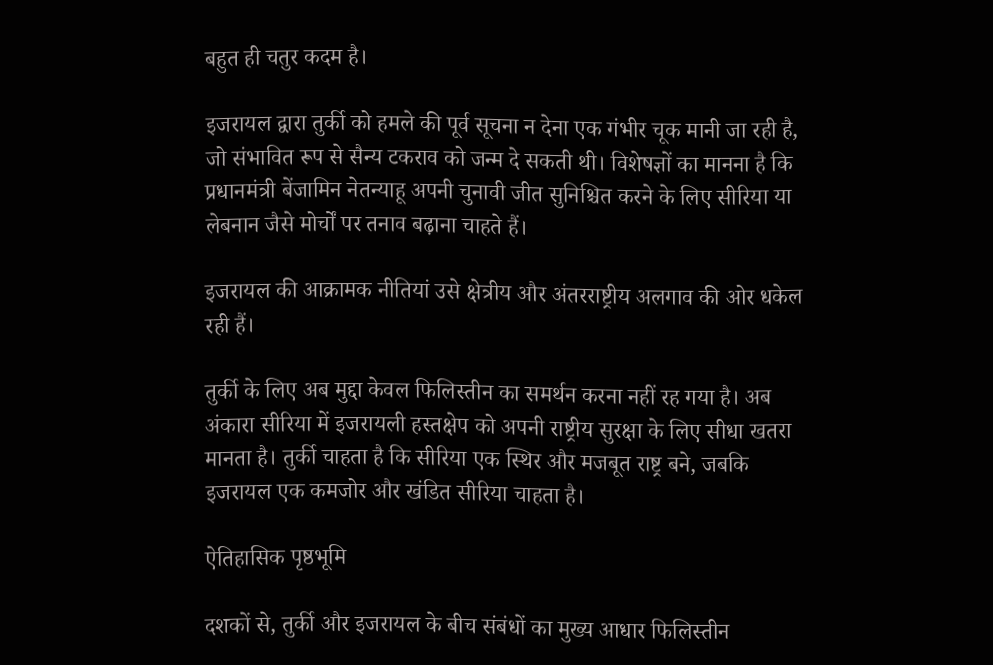बहुत ही चतुर कदम है।

इजरायल द्वारा तुर्की को हमले की पूर्व सूचना न देना एक गंभीर चूक मानी जा रही है, जो संभावित रूप से सैन्य टकराव को जन्म दे सकती थी। विशेषज्ञों का मानना है कि प्रधानमंत्री बेंजामिन नेतन्याहू अपनी चुनावी जीत सुनिश्चित करने के लिए सीरिया या लेबनान जैसे मोर्चों पर तनाव बढ़ाना चाहते हैं।

इजरायल की आक्रामक नीतियां उसे क्षेत्रीय और अंतरराष्ट्रीय अलगाव की ओर धकेल रही हैं।

तुर्की के लिए अब मुद्दा केवल फिलिस्तीन का समर्थन करना नहीं रह गया है। अब अंकारा सीरिया में इजरायली हस्तक्षेप को अपनी राष्ट्रीय सुरक्षा के लिए सीधा खतरा मानता है। तुर्की चाहता है कि सीरिया एक स्थिर और मजबूत राष्ट्र बने, जबकि इजरायल एक कमजोर और खंडित सीरिया चाहता है।

ऐतिहासिक पृष्ठभूमि

दशकों से, तुर्की और इजरायल के बीच संबंधों का मुख्य आधार फिलिस्तीन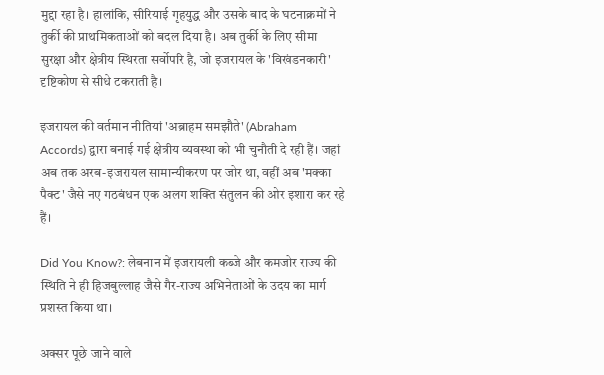मुद्दा रहा है। हालांकि, सीरियाई गृहयुद्ध और उसके बाद के घटनाक्रमों ने तुर्की की प्राथमिकताओं को बदल दिया है। अब तुर्की के लिए सीमा सुरक्षा और क्षेत्रीय स्थिरता सर्वोपरि है, जो इजरायल के 'विखंडनकारी' दृष्टिकोण से सीधे टकराती है।

इजरायल की वर्तमान नीतियां 'अब्राहम समझौते' (Abraham Accords) द्वारा बनाई गई क्षेत्रीय व्यवस्था को भी चुनौती दे रही हैं। जहां अब तक अरब-इजरायल सामान्यीकरण पर जोर था, वहीं अब 'मक्का पैक्ट' जैसे नए गठबंधन एक अलग शक्ति संतुलन की ओर इशारा कर रहे हैं।

Did You Know?: लेबनान में इजरायली कब्जे और कमजोर राज्य की स्थिति ने ही हिजबुल्लाह जैसे गैर-राज्य अभिनेताओं के उदय का मार्ग प्रशस्त किया था।

अक्सर पूछे जाने वाले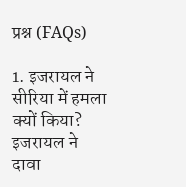प्रश्न (FAQs)

1. इजरायल ने सीरिया में हमला क्यों किया?
इजरायल ने दावा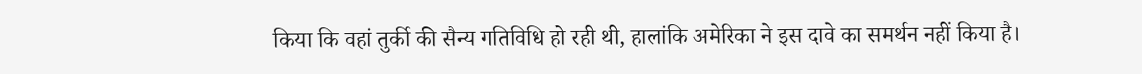किया कि वहां तुर्की की सैन्य गतिविधि हो रही थी, हालांकि अमेरिका ने इस दावे का समर्थन नहीं किया है।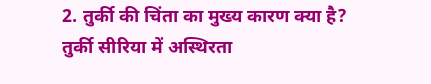2. तुर्की की चिंता का मुख्य कारण क्या है?
तुर्की सीरिया में अस्थिरता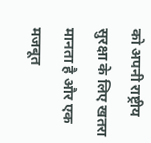को अपनी राष्ट्रीय सुरक्षा के लिए खतरा मानता है और एक मजबूत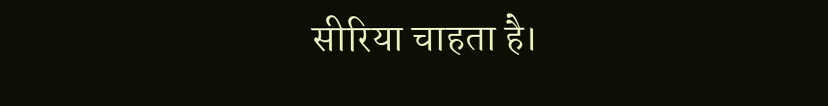सीरिया चाहता है।